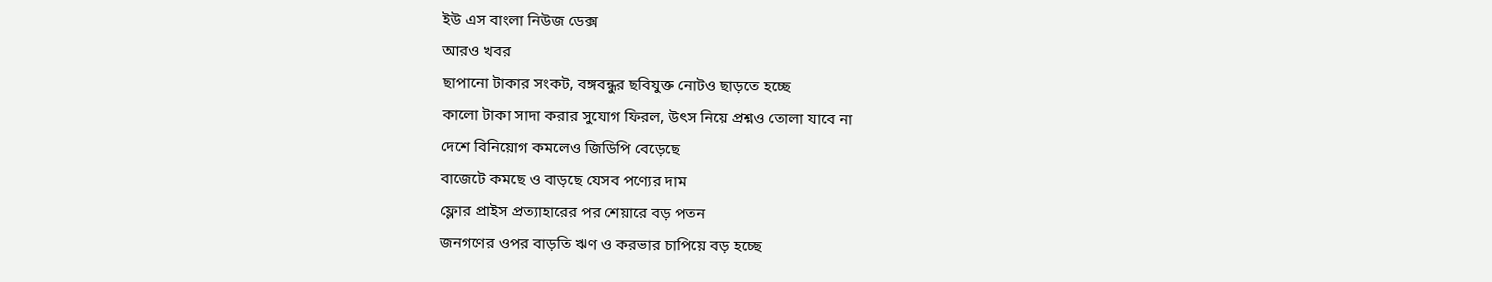ইউ এস বাংলা নিউজ ডেক্স
আরও খবর
ছাপানো টাকার সংকট, বঙ্গবন্ধুর ছবিযুক্ত নোটও ছাড়তে হচ্ছে
কালো টাকা সাদা করার সুযোগ ফিরল, উৎস নিয়ে প্রশ্নও তোলা যাবে না
দেশে বিনিয়োগ কমলেও জিডিপি বেড়েছে
বাজেটে কমছে ও বাড়ছে যেসব পণ্যের দাম
ফ্লোর প্রাইস প্রত্যাহারের পর শেয়ারে বড় পতন
জনগণের ওপর বাড়তি ঋণ ও করভার চাপিয়ে বড় হচ্ছে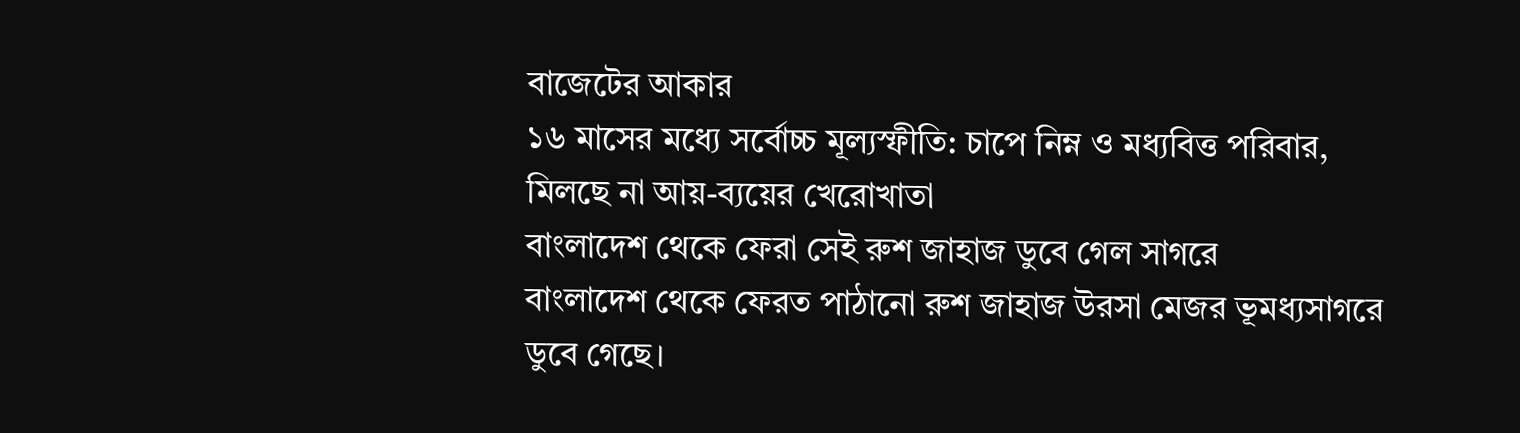বাজেটের আকার
১৬ মাসের মধ্যে সর্বোচ্চ মূল্যস্ফীতি: চাপে নিম্ন ও মধ্যবিত্ত পরিবার, মিলছে না আয়-ব্যয়ের খেরোখাতা
বাংলাদেশ থেকে ফেরা সেই রুশ জাহাজ ডুবে গেল সাগরে
বাংলাদেশ থেকে ফেরত পাঠানো রুশ জাহাজ উরসা মেজর ভূমধ্যসাগরে ডুবে গেছে।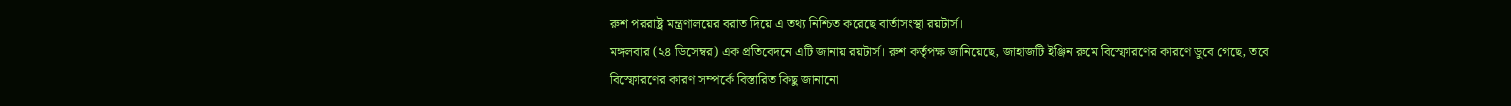রুশ পররাষ্ট্র মন্ত্রণালয়ের বরাত দিয়ে এ তথ্য নিশ্চিত করেছে বার্তাসংস্থা রয়টার্স।
মঙ্গলবার (২৪ ডিসেম্বর) এক প্রতিবেদনে এটি জানায় রয়টার্স। রুশ কর্তৃপক্ষ জানিয়েছে, জাহাজটি ইঞ্জিন রুমে বিস্ফোরণের কারণে ডুবে গেছে, তবে বিস্ফোরণের কারণ সম্পর্কে বিস্তারিত কিছু জানানো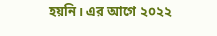হয়নি। এর আগে ২০২২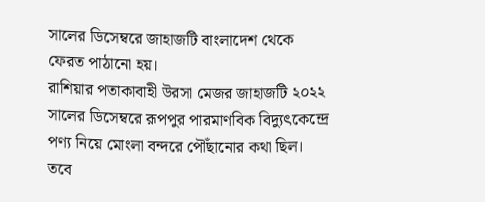সালের ডিসেম্বরে জাহাজটি বাংলাদেশ থেকে ফেরত পাঠানো হয়।
রাশিয়ার পতাকাবাহী উরসা মেজর জাহাজটি ২০২২ সালের ডিসেম্বরে রূপপুর পারমাণবিক বিদ্যুৎকেন্দ্রে পণ্য নিয়ে মোংলা বন্দরে পৌঁছানোর কথা ছিল। তবে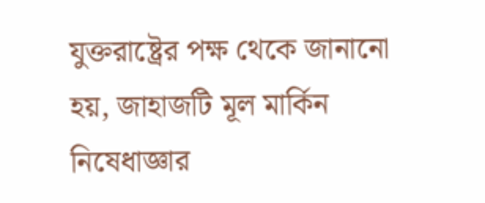যুক্তরাষ্ট্রের পক্ষ থেকে জানানো হয়, জাহাজটি মূল মার্কিন নিষেধাজ্ঞার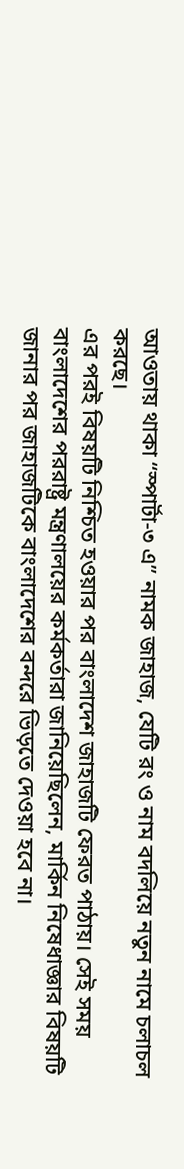আওতায় থাকা “স্পার্টা-৩ এ” নামক জাহাজ, যেটি রং ও নাম বদলিয়ে নতুন নামে চলাচল করছে।
এর পরই বিষয়টি নিশ্চিত হওয়ার পর বাংলাদেশ জাহাজটি ফেরত পাঠায়। সেই সময় বাংলাদেশের পররাষ্ট্র মন্ত্রণালয়ের কর্মকর্তারা জানিয়েছিলেন, মার্কিন নিষেধাজ্ঞার বিষয়টি জানার পর জাহাজটিকে বাংলাদেশের বন্দরে ভিড়তে দেওয়া হবে না।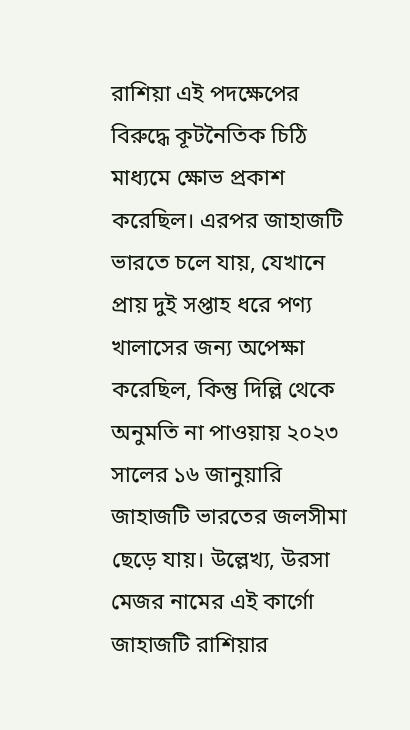রাশিয়া এই পদক্ষেপের বিরুদ্ধে কূটনৈতিক চিঠি মাধ্যমে ক্ষোভ প্রকাশ করেছিল। এরপর জাহাজটি ভারতে চলে যায়, যেখানে প্রায় দুই সপ্তাহ ধরে পণ্য খালাসের জন্য অপেক্ষা করেছিল, কিন্তু দিল্লি থেকে অনুমতি না পাওয়ায় ২০২৩ সালের ১৬ জানুয়ারি জাহাজটি ভারতের জলসীমা ছেড়ে যায়। উল্লেখ্য, উরসা মেজর নামের এই কার্গো জাহাজটি রাশিয়ার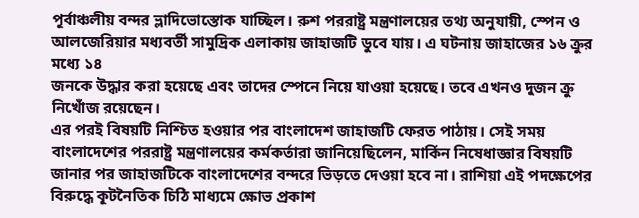পূর্বাঞ্চলীয় বন্দর ভ্লাদিভোস্তোক যাচ্ছিল। রুশ পররাষ্ট্র মন্ত্রণালয়ের তথ্য অনুযায়ী, স্পেন ও আলজেরিয়ার মধ্যবর্তী সামুদ্রিক এলাকায় জাহাজটি ডুবে যায়। এ ঘটনায় জাহাজের ১৬ ক্রুর মধ্যে ১৪
জনকে উদ্ধার করা হয়েছে এবং তাদের স্পেনে নিয়ে যাওয়া হয়েছে। তবে এখনও দুজন ক্রু নিখোঁজ রয়েছেন।
এর পরই বিষয়টি নিশ্চিত হওয়ার পর বাংলাদেশ জাহাজটি ফেরত পাঠায়। সেই সময় বাংলাদেশের পররাষ্ট্র মন্ত্রণালয়ের কর্মকর্তারা জানিয়েছিলেন, মার্কিন নিষেধাজ্ঞার বিষয়টি জানার পর জাহাজটিকে বাংলাদেশের বন্দরে ভিড়তে দেওয়া হবে না। রাশিয়া এই পদক্ষেপের বিরুদ্ধে কূটনৈতিক চিঠি মাধ্যমে ক্ষোভ প্রকাশ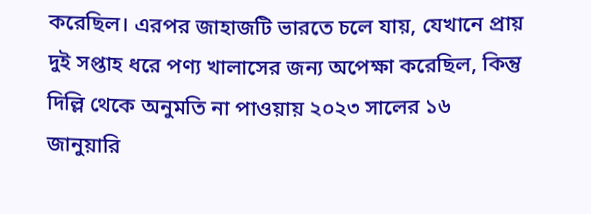করেছিল। এরপর জাহাজটি ভারতে চলে যায়, যেখানে প্রায় দুই সপ্তাহ ধরে পণ্য খালাসের জন্য অপেক্ষা করেছিল, কিন্তু দিল্লি থেকে অনুমতি না পাওয়ায় ২০২৩ সালের ১৬ জানুয়ারি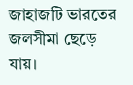জাহাজটি ভারতের জলসীমা ছেড়ে যায়।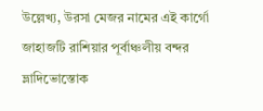উল্লেখ্য, উরসা মেজর নামের এই কার্গো জাহাজটি রাশিয়ার পূর্বাঞ্চলীয় বন্দর ভ্লাদিভোস্তোক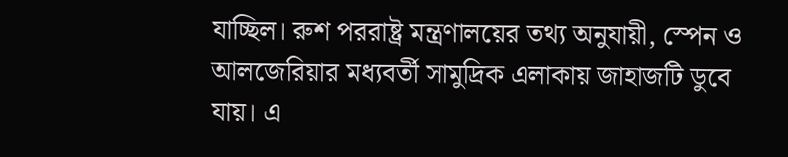যাচ্ছিল। রুশ পররাষ্ট্র মন্ত্রণালয়ের তথ্য অনুযায়ী, স্পেন ও আলজেরিয়ার মধ্যবর্তী সামুদ্রিক এলাকায় জাহাজটি ডুবে যায়। এ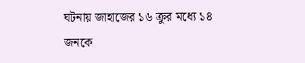ঘটনায় জাহাজের ১৬ ক্রুর মধ্যে ১৪
জনকে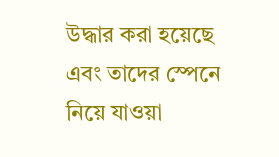উদ্ধার করা হয়েছে এবং তাদের স্পেনে নিয়ে যাওয়া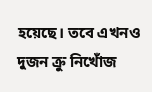হয়েছে। তবে এখনও দুজন ক্রু নিখোঁজ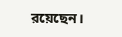রয়েছেন।